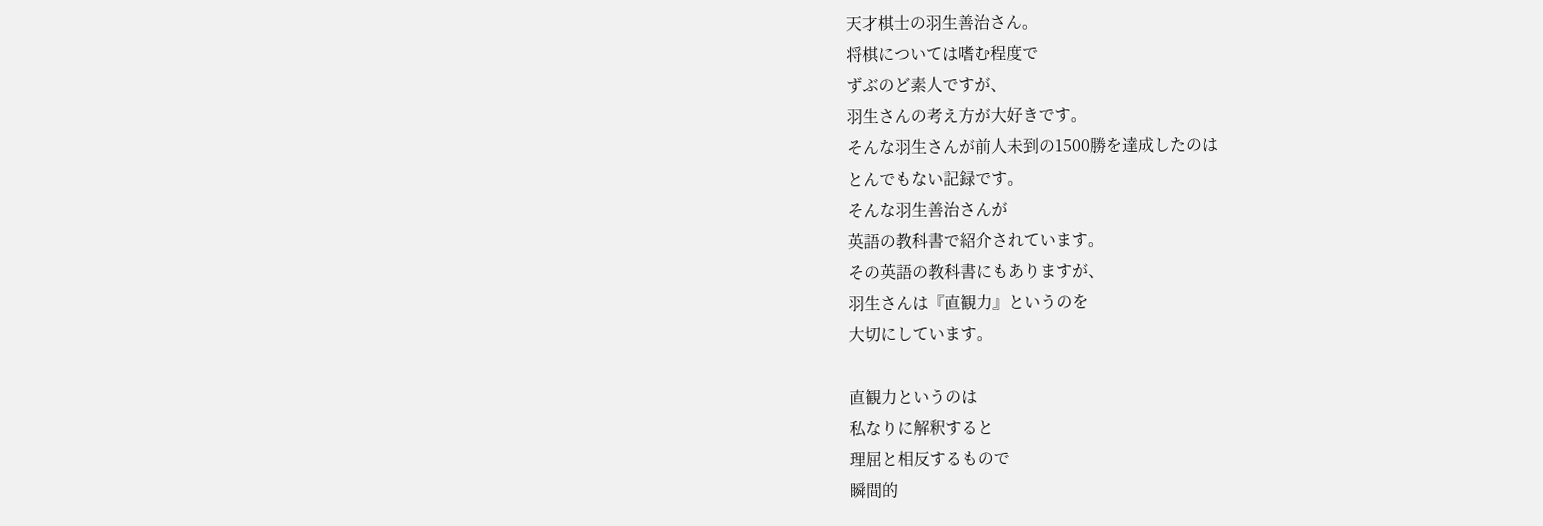天才棋士の羽生善治さん。
将棋については嗜む程度で
ずぶのど素人ですが、
羽生さんの考え方が大好きです。
そんな羽生さんが前人未到の1500勝を達成したのは
とんでもない記録です。
そんな羽生善治さんが
英語の教科書で紹介されています。
その英語の教科書にもありますが、
羽生さんは『直観力』というのを
大切にしています。

直観力というのは
私なりに解釈すると
理屈と相反するもので
瞬間的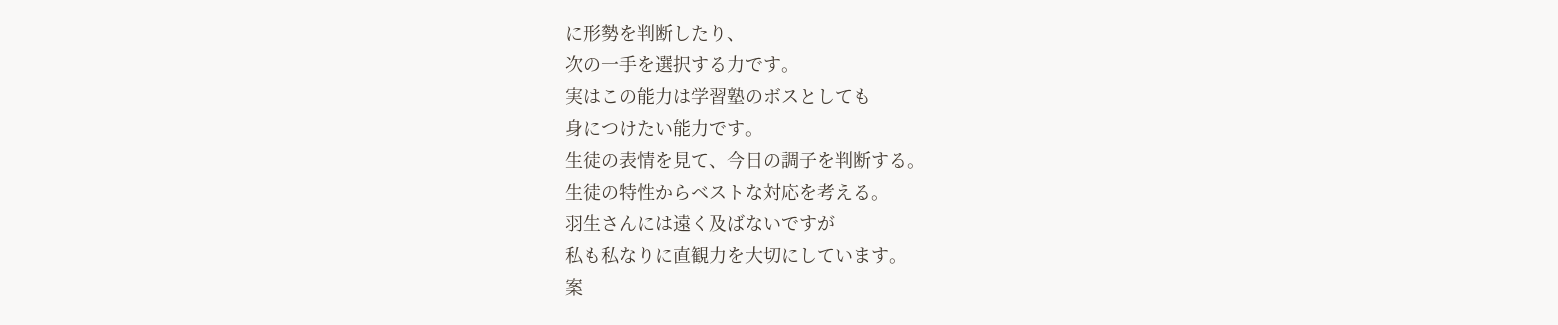に形勢を判断したり、
次の一手を選択する力です。
実はこの能力は学習塾のボスとしても
身につけたい能力です。
生徒の表情を見て、今日の調子を判断する。
生徒の特性からベストな対応を考える。
羽生さんには遠く及ばないですが
私も私なりに直観力を大切にしています。
案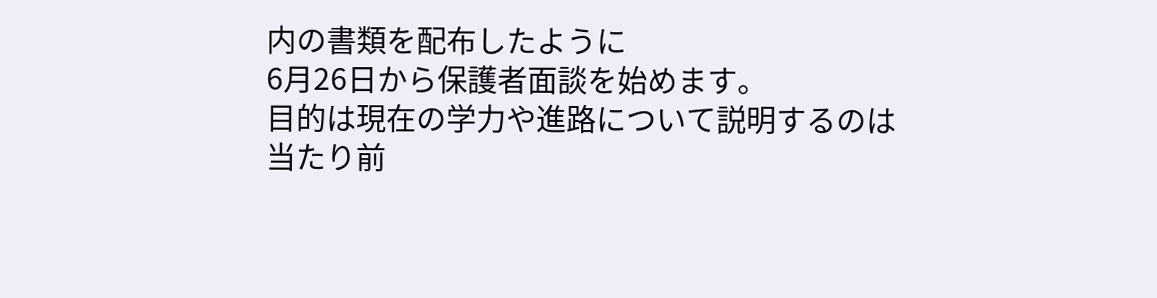内の書類を配布したように
6月26日から保護者面談を始めます。
目的は現在の学力や進路について説明するのは当たり前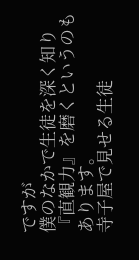ですが
僕のなかで生徒を深く知り『直観力』を磨くというのもあります。
寺子屋で見せる生徒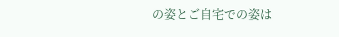の姿とご自宅での姿は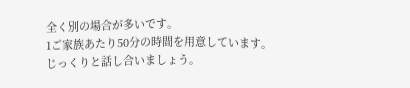全く別の場合が多いです。
1ご家族あたり50分の時間を用意しています。
じっくりと話し合いましょう。